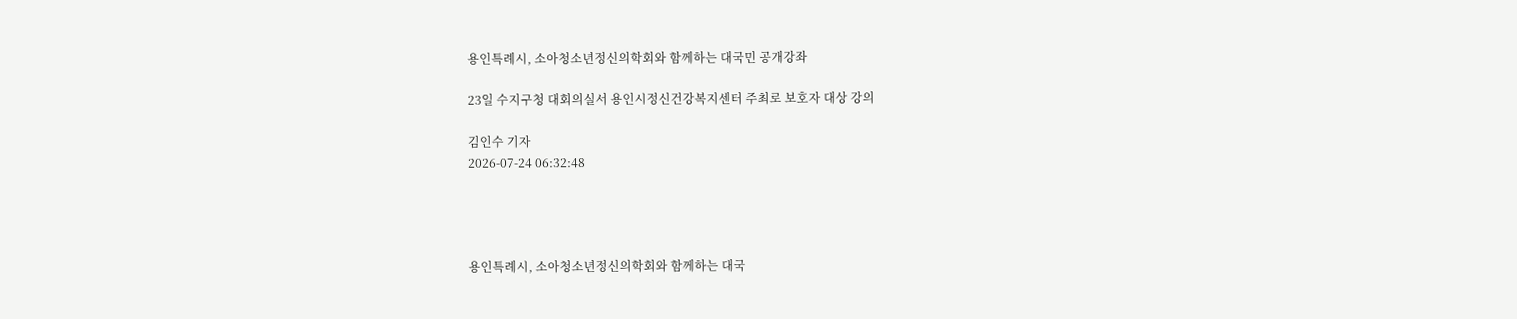용인특례시, 소아청소년정신의학회와 함께하는 대국민 공개강좌

23일 수지구청 대회의실서 용인시정신건강복지센터 주최로 보호자 대상 강의

김인수 기자
2026-07-24 06:32:48




용인특례시, 소아청소년정신의학회와 함께하는 대국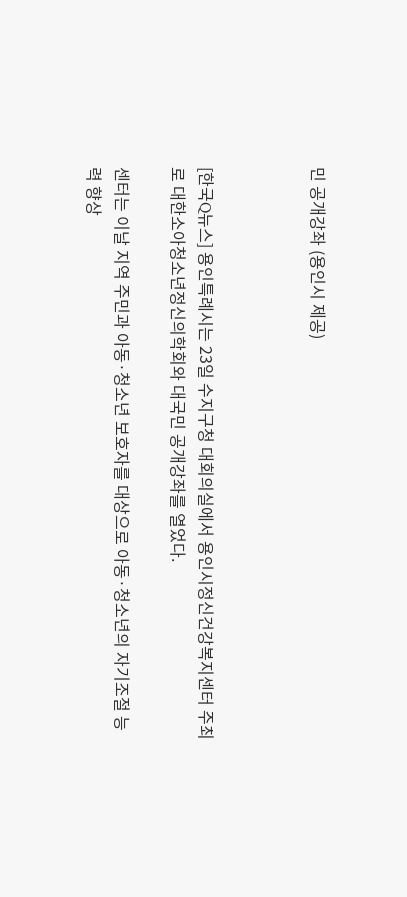민 공개강좌 (용인시 제공)



[한국Q뉴스] 용인특례시는 23일 수지구청 대회의실에서 용인시정신건강복지센터 주최로 대한소아청소년정신의학회와 대국민 공개강좌를 열었다.

센터는 이날 지역 주민과 아동·청소년 보호자를 대상으로 아동·청소년의 자기조절 능력 향상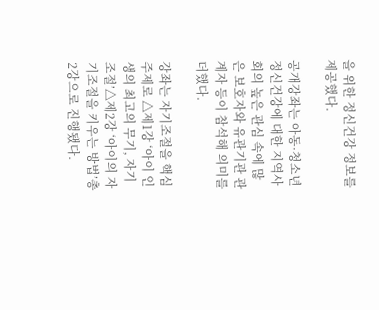을 위한 정신건강 정보를 제공했다.

공개강좌는 아동·청소년 정신건강에 대한 지역사회의 높은 관심 속에 많은 보호자와 유관기관 관계자 등이 참석해 의미를 더했다.

강좌는 자기조절을 핵심 주제로 △제1강 ‘아이 인생의 최고의 무기, 자기조절’△제2강 ‘아이의 자기조절을 키우는 방법’총 2강으로 진행됐다.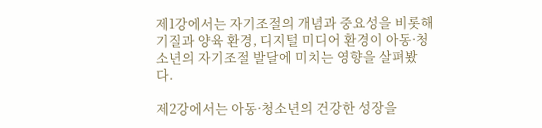제1강에서는 자기조절의 개념과 중요성을 비롯해 기질과 양육 환경, 디지털 미디어 환경이 아동·청소년의 자기조절 발달에 미치는 영향을 살펴봤다.

제2강에서는 아동·청소년의 건강한 성장을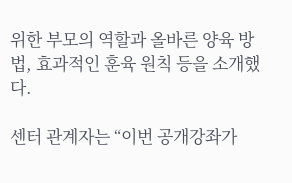위한 부모의 역할과 올바른 양육 방법, 효과적인 훈육 원칙 등을 소개했다.

센터 관계자는 “이번 공개강좌가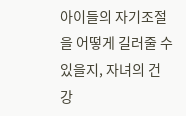아이들의 자기조절을 어떻게 길러줄 수 있을지, 자녀의 건강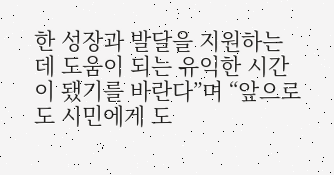한 성장과 발달을 지원하는 데 도움이 되는 유익한 시간이 됐기를 바란다”며 “앞으로도 시민에게 도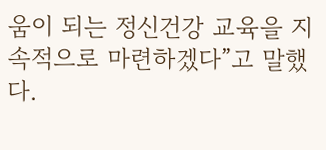움이 되는 정신건강 교육을 지속적으로 마련하겠다”고 말했다.